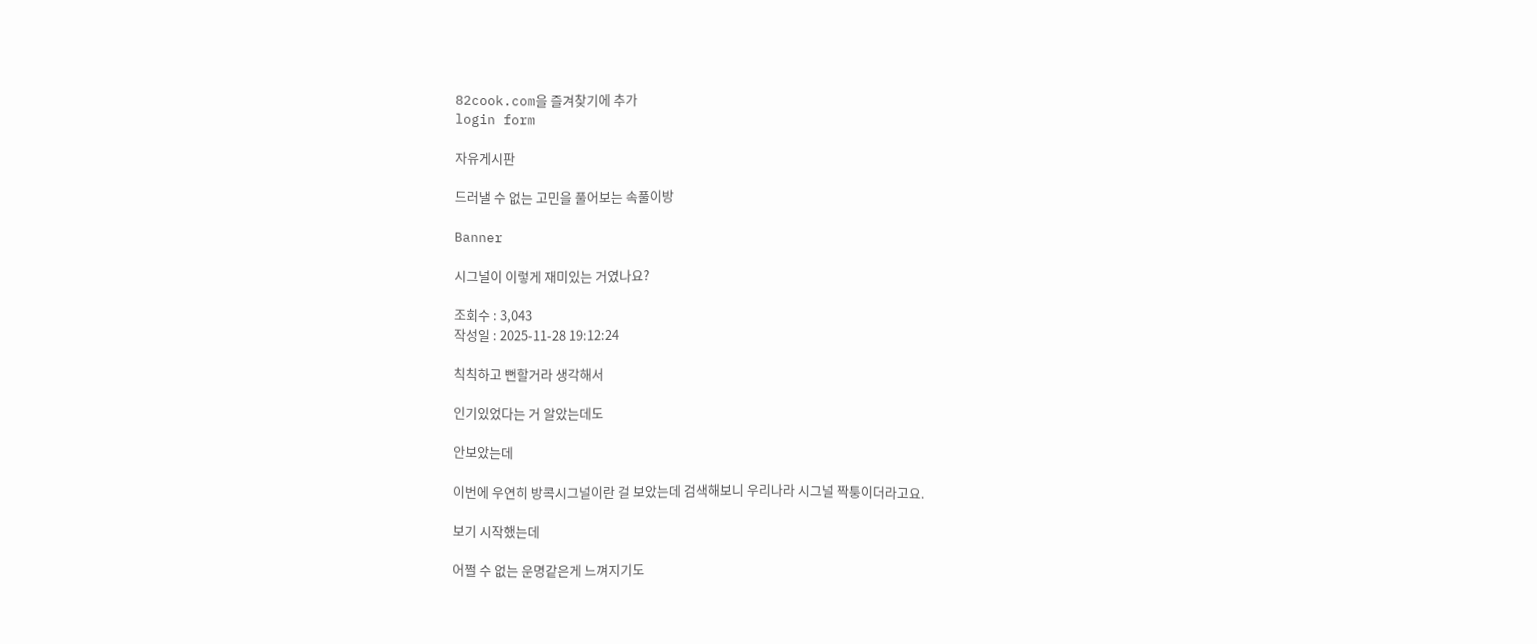82cook.com을 즐겨찾기에 추가
login form

자유게시판

드러낼 수 없는 고민을 풀어보는 속풀이방

Banner

시그널이 이렇게 재미있는 거였나요?

조회수 : 3,043
작성일 : 2025-11-28 19:12:24

칙칙하고 뻔할거라 생각해서

인기있었다는 거 알았는데도

안보았는데

이번에 우연히 방콕시그널이란 걸 보았는데 검색해보니 우리나라 시그널 짝퉁이더라고요.

보기 시작했는데

어쩔 수 없는 운명같은게 느껴지기도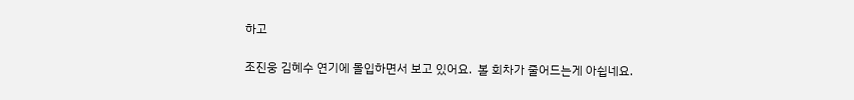하고

조진웅 김혜수 연기에 몰입하면서 보고 있어요.  볼 회차가 줄어드는게 아쉽네요.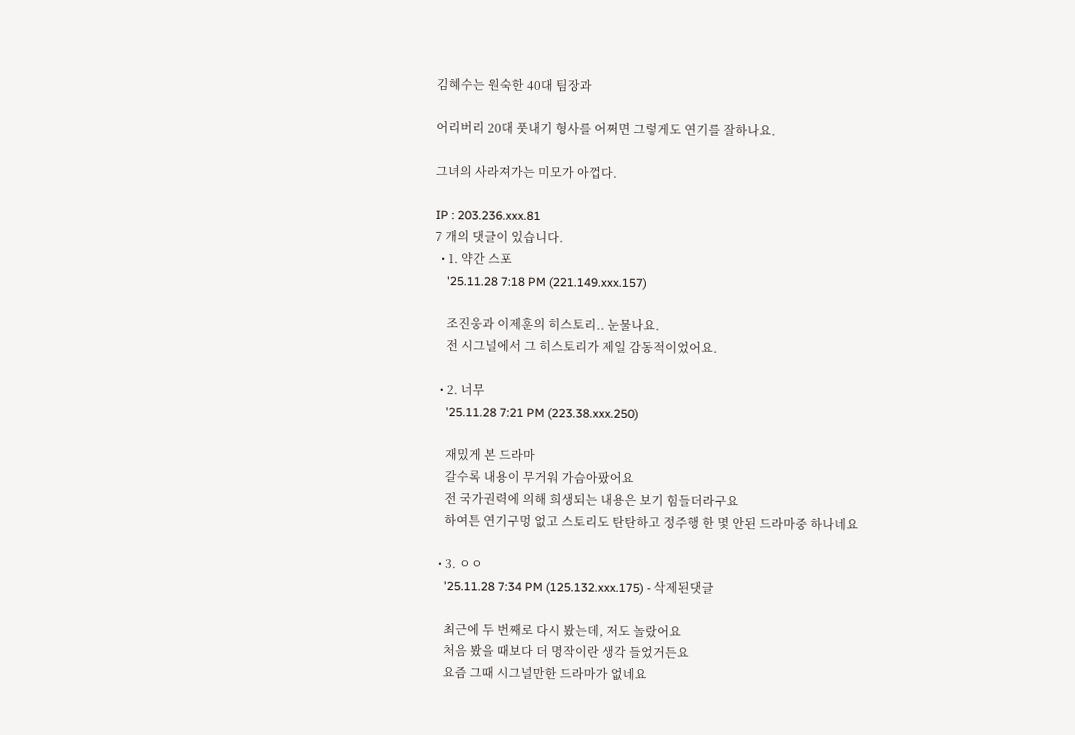김혜수는 원숙한 40대 팀장과

어리버리 20대 풋내기 형사를 어쩌면 그렇게도 연기를 잘하나요.

그녀의 사라져가는 미모가 아껍다.

IP : 203.236.xxx.81
7 개의 댓글이 있습니다.
  • 1. 약간 스포
    '25.11.28 7:18 PM (221.149.xxx.157)

    조진웅과 이제훈의 히스토리.. 눈물나요.
    전 시그널에서 그 히스토리가 제일 감동적이었어요.

  • 2. 너무
    '25.11.28 7:21 PM (223.38.xxx.250)

    재밌게 본 드라마
    갈수록 내용이 무거워 가슴아팠어요
    전 국가권력에 의해 희생되는 내용은 보기 힘들더라구요
    하여튼 연기구멍 없고 스토리도 탄탄하고 정주행 한 몇 안된 드라마중 하나네요

  • 3. ㅇㅇ
    '25.11.28 7:34 PM (125.132.xxx.175) - 삭제된댓글

    최근에 두 번째로 다시 봤는데, 저도 놀랐어요
    처음 봤을 때보다 더 명작이란 생각 들었거든요
    요즘 그때 시그널만한 드라마가 없네요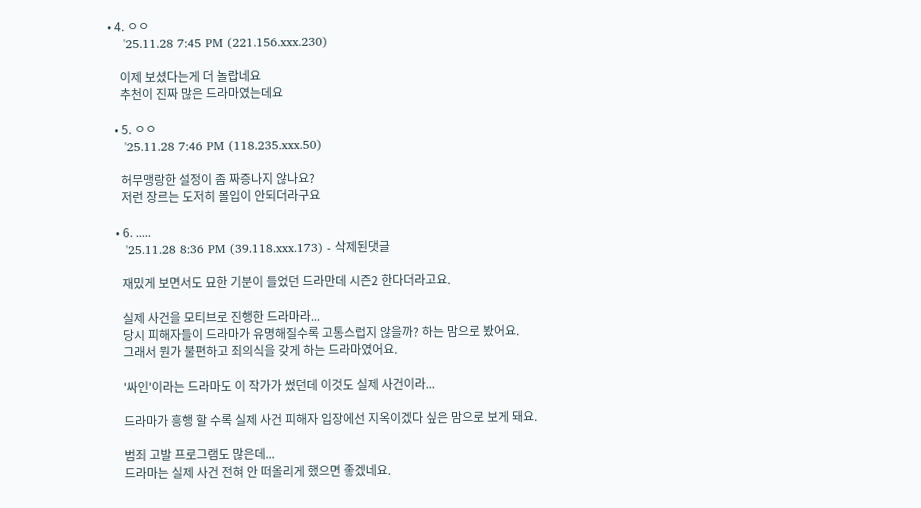• 4. ㅇㅇ
    '25.11.28 7:45 PM (221.156.xxx.230)

    이제 보셨다는게 더 놀랍네요
    추천이 진짜 많은 드라마였는데요

  • 5. ㅇㅇ
    '25.11.28 7:46 PM (118.235.xxx.50)

    허무맹랑한 설정이 좀 짜증나지 않나요?
    저런 장르는 도저히 몰입이 안되더라구요

  • 6. .....
    '25.11.28 8:36 PM (39.118.xxx.173) - 삭제된댓글

    재밌게 보면서도 묘한 기분이 들었던 드라만데 시즌2 한다더라고요.

    실제 사건을 모티브로 진행한 드라마라...
    당시 피해자들이 드라마가 유명해질수록 고통스럽지 않을까? 하는 맘으로 봤어요.
    그래서 뭔가 불편하고 죄의식을 갖게 하는 드라마였어요.

    '싸인'이라는 드라마도 이 작가가 썼던데 이것도 실제 사건이라...

    드라마가 흥행 할 수록 실제 사건 피해자 입장에선 지옥이겠다 싶은 맘으로 보게 돼요.

    범죄 고발 프로그램도 많은데...
    드라마는 실제 사건 전혀 안 떠올리게 했으면 좋겠네요.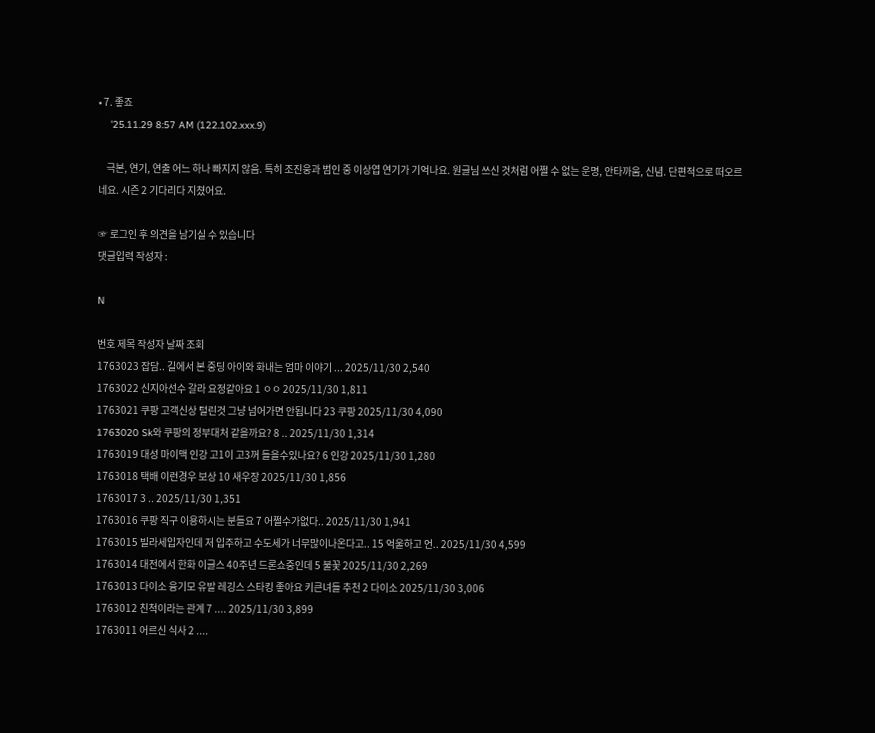• 7. 좋죠
    '25.11.29 8:57 AM (122.102.xxx.9)

    극본, 연기, 연출 어느 하나 빠지지 않음. 특히 조진웅과 범인 중 이상엽 연기가 기억나요. 원글님 쓰신 것처럼 어쩔 수 없는 운명, 안타까움, 신념. 단편적으로 떠오르네요. 시즌 2 기다리다 지쳤어요.

☞ 로그인 후 의견을 남기실 수 있습니다
댓글입력 작성자 :

N

번호 제목 작성자 날짜 조회
1763023 잡담.. 길에서 본 중딩 아이와 화내는 엄마 이야기 ... 2025/11/30 2,540
1763022 신지아선수 갈라 요정같아요 1 ㅇㅇ 2025/11/30 1,811
1763021 쿠팡 고객신상 털린것 그냥 넘어가면 안됩니다 23 쿠팡 2025/11/30 4,090
1763020 Sk와 쿠팡의 정부대처 같을까요? 8 .. 2025/11/30 1,314
1763019 대성 마이맥 인강 고1이 고3꺼 들을수있나요? 6 인강 2025/11/30 1,280
1763018 택배 이런경우 보상 10 새우장 2025/11/30 1,856
1763017 3 .. 2025/11/30 1,351
1763016 쿠팡 직구 이용하시는 분들요 7 어쩔수가없다.. 2025/11/30 1,941
1763015 빌라세입자인데 저 입주하고 수도세가 너무많이나온다고.. 15 억울하고 언.. 2025/11/30 4,599
1763014 대전에서 한화 이글스 40주년 드론쇼중인데 5 불꽃 2025/11/30 2,269
1763013 다이소 융기모 유발 레깅스 스타킹 좋아요 키큰녀들 추천 2 다이소 2025/11/30 3,006
1763012 친척이라는 관계 7 .... 2025/11/30 3,899
1763011 어르신 식사 2 ....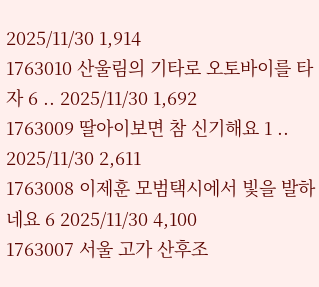2025/11/30 1,914
1763010 산울림의 기타로 오토바이를 타자 6 .. 2025/11/30 1,692
1763009 딸아이보면 참 신기해요 1 .. 2025/11/30 2,611
1763008 이제훈 모범택시에서 빛을 발하네요 6 2025/11/30 4,100
1763007 서울 고가 산후조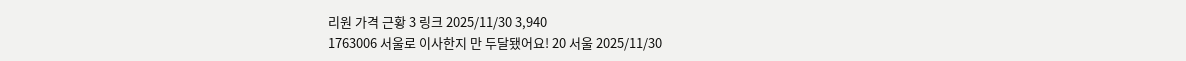리원 가격 근황 3 링크 2025/11/30 3,940
1763006 서울로 이사한지 만 두달됐어요! 20 서울 2025/11/30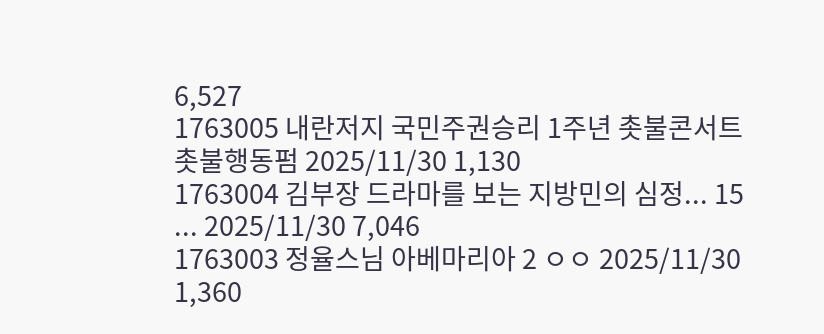6,527
1763005 내란저지 국민주권승리 1주년 촛불콘서트 촛불행동펌 2025/11/30 1,130
1763004 김부장 드라마를 보는 지방민의 심정... 15 ... 2025/11/30 7,046
1763003 정율스님 아베마리아 2 ㅇㅇ 2025/11/30 1,360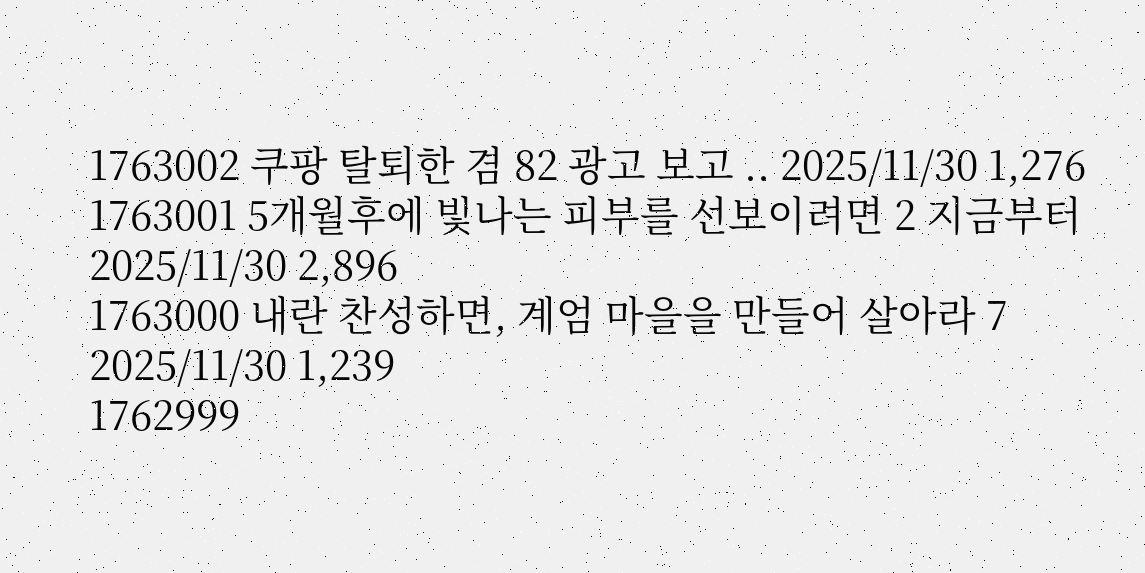1763002 쿠팡 탈퇴한 겸 82 광고 보고 .. 2025/11/30 1,276
1763001 5개월후에 빛나는 피부를 선보이려면 2 지금부터 2025/11/30 2,896
1763000 내란 찬성하면, 계엄 마을을 만들어 살아라 7 2025/11/30 1,239
1762999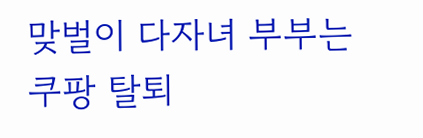맞벌이 다자녀 부부는 쿠팡 탈퇴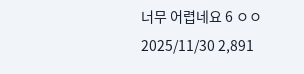너무 어렵네요 6 ㅇㅇ 2025/11/30 2,891